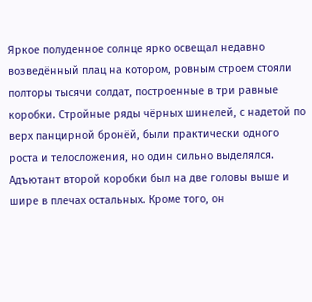Яркое полуденное солнце ярко освещал недавно возведённый плац на котором, ровным строем стояли полторы тысячи солдат, построенные в три равные коробки. Стройные ряды чёрных шинелей, с надетой по верх панцирной бронёй, были практически одного роста и телосложения, но один сильно выделялся. Адъютант второй коробки был на две головы выше и шире в плечах остальных. Кроме того, он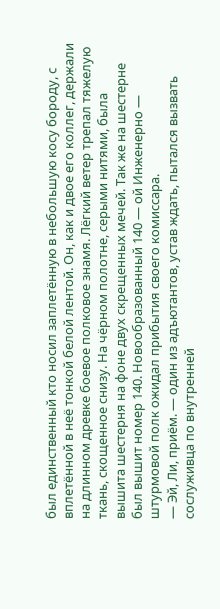был единственный кто носил заплетённую в небольшую косу бороду, с вплетённой в неё тонкой белой лентой. Он, как и двое его коллег, держали на длинном древке боевое полковое знамя. Лёгкий ветер трепал тяжелую ткань, скощенное снизу. На чёрном полотне, серыми нитями, была вышита шестерня на фоне двух скрещенных мечей. Так же на шестерне был вышит номер 140. Новообразованный 140 — ой Инженерно — штурмовой полк ожидал прибытия своего комиссара.
— Эй, Ли, приём. — один из адъютантов, устав ждать, пытался вызвать сослуживца по внутренней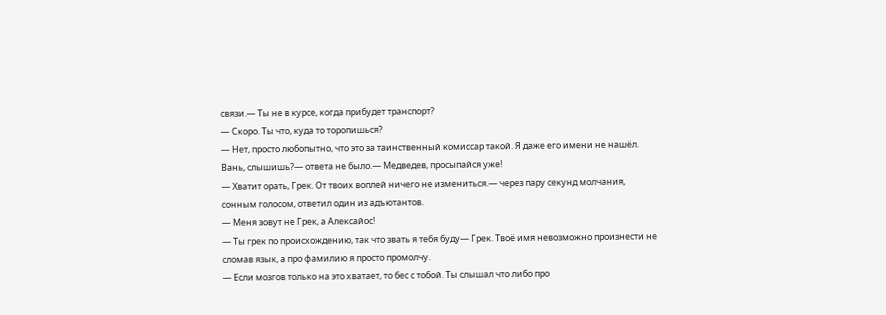связи.— Ты не в курсе, когда прибудет транспорт?
— Скоро. Ты что, куда то торопишься?
— Нет, просто любопытно, что это за таинственный комиссар такой. Я даже его имени не нашёл. Вань, слышишь?— ответа не было.— Медведев, просыпайся уже!
— Хватит орать, Грек. От твоих воплей ничего не измениться.— через пару секунд молчания, сонным голосом, ответил один из адъютантов.
— Меня зовут не Грек, а Алексайос!
— Ты грек по происхождению, так что звать я тебя буду— Грек. Твоё имя невозможно произнести не сломав язык, а про фамилию я просто промолчу.
— Если мозгов только на это хватает, то бес с тобой. Ты слышал что либо про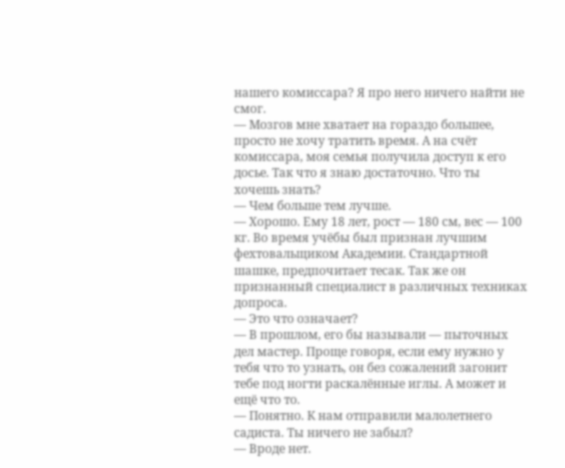нашего комиссара? Я про него ничего найти не смог.
— Мозгов мне хватает на гораздо большее, просто не хочу тратить время. А на счёт комиссара, моя семья получила доступ к его досье. Так что я знаю достаточно. Что ты хочешь знать?
— Чем больше тем лучше.
— Хорошо. Ему 18 лет, рост — 180 см, вес — 100 кг. Во время учёбы был признан лучшим фехтовальщиком Академии. Стандартной шашке, предпочитает тесак. Так же он признанный специалист в различных техниках допроса.
— Это что означает?
— В прошлом, его бы называли — пыточных дел мастер. Проще говоря, если ему нужно у тебя что то узнать, он без сожалений загонит тебе под ногти раскалённые иглы. А может и ещё что то.
— Понятно. К нам отправили малолетнего садиста. Ты ничего не забыл?
— Вроде нет.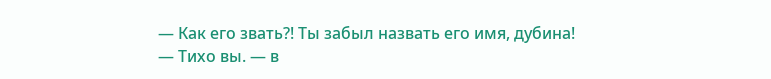— Как его звать?! Ты забыл назвать его имя, дубина!
— Тихо вы. — в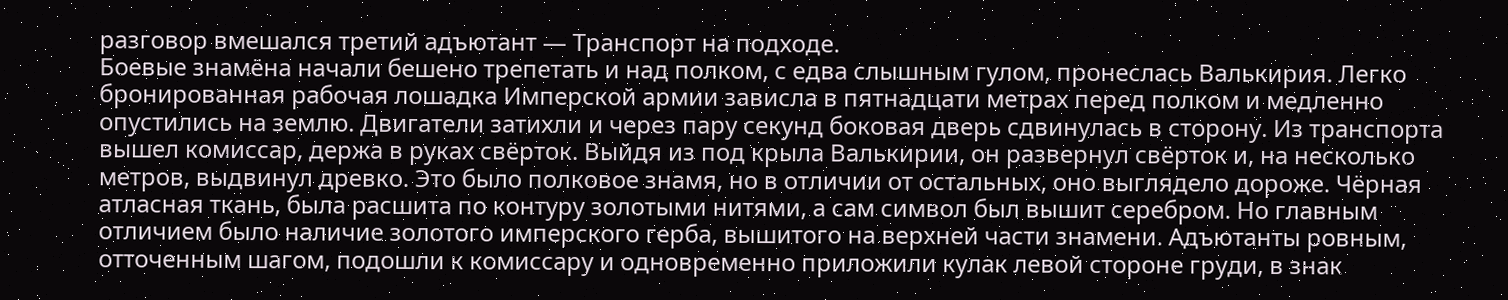разговор вмешался третий адъютант — Транспорт на подходе.
Боевые знамёна начали бешено трепетать и над полком, с едва слышным гулом, пронеслась Валькирия. Легко бронированная рабочая лошадка Имперской армии зависла в пятнадцати метрах перед полком и медленно опустились на землю. Двигатели затихли и через пару секунд боковая дверь сдвинулась в сторону. Из транспорта вышел комиссар, держа в руках свёрток. Выйдя из под крыла Валькирии, он развернул свёрток и, на несколько метров, выдвинул древко. Это было полковое знамя, но в отличии от остальных, оно выглядело дороже. Чёрная атласная ткань, была расшита по контуру золотыми нитями, а сам символ был вышит серебром. Но главным отличием было наличие золотого имперского герба, вышитого на верхней части знамени. Адъютанты ровным, отточенным шагом, подошли к комиссару и одновременно приложили кулак левой стороне груди, в знак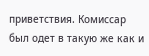приветствия. Комиссар был одет в такую же как и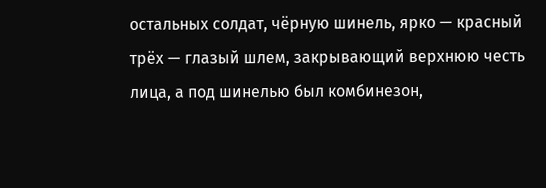остальных солдат, чёрную шинель, ярко — красный трёх — глазый шлем, закрывающий верхнюю честь лица, а под шинелью был комбинезон,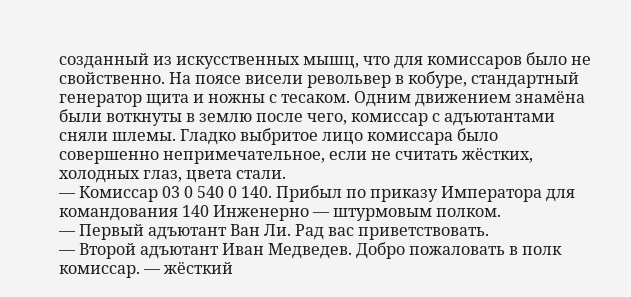созданный из искусственных мышц, что для комиссаров было не свойственно. На поясе висели револьвер в кобуре, стандартный генератор щита и ножны с тесаком. Одним движением знамёна были воткнуты в землю после чего, комиссар с адъютантами сняли шлемы. Гладко выбритое лицо комиссара было совершенно непримечательное, если не считать жёстких, холодных глаз, цвета стали.
— Комиссар 03 0 540 0 140. Прибыл по приказу Императора для командования 140 Инженерно — штурмовым полком.
— Первый адъютант Ван Ли. Рад вас приветствовать.
— Второй адъютант Иван Медведев. Добро пожаловать в полк комиссар. — жёсткий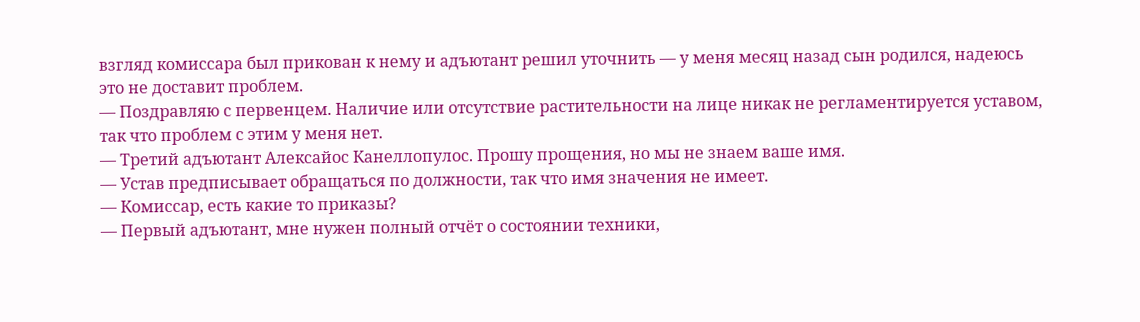взгляд комиссара был прикован к нему и адъютант решил уточнить — у меня месяц назад сын родился, надеюсь это не доставит проблем.
— Поздравляю с первенцем. Наличие или отсутствие растительности на лице никак не регламентируется уставом, так что проблем с этим у меня нет.
— Третий адъютант Алексайос Канеллопулос. Прошу прощения, но мы не знаем ваше имя.
— Устав предписывает обращаться по должности, так что имя значения не имеет.
— Комиссар, есть какие то приказы?
— Первый адъютант, мне нужен полный отчёт о состоянии техники,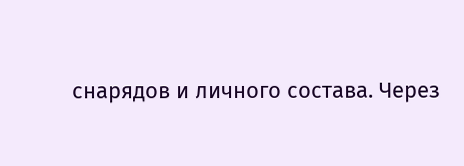снарядов и личного состава. Через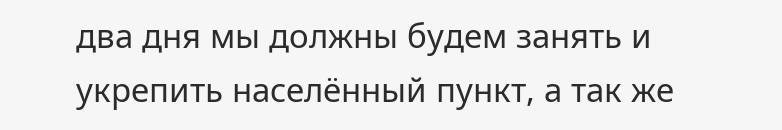два дня мы должны будем занять и укрепить населённый пункт, а так же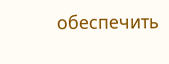обеспечить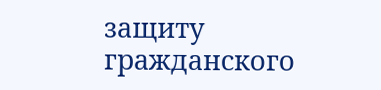защиту гражданского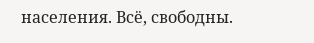населения. Всё, свободны.